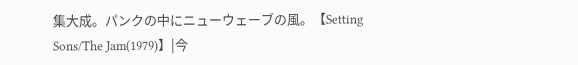集大成。パンクの中にニューウェーブの風。【Setting Sons/The Jam(1979)】|今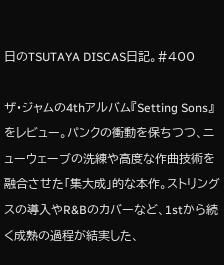日のTSUTAYA DISCAS日記。#400

ザ・ジャムの4thアルバム『Setting Sons』をレビュー。パンクの衝動を保ちつつ、ニューウェーブの洗練や高度な作曲技術を融合させた「集大成」的な本作。ストリングスの導入やR&Bのカバーなど、1stから続く成熟の過程が結実した、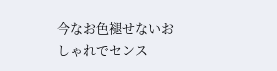今なお色褪せないおしゃれでセンス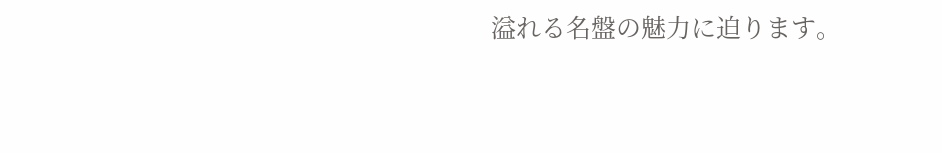溢れる名盤の魅力に迫ります。